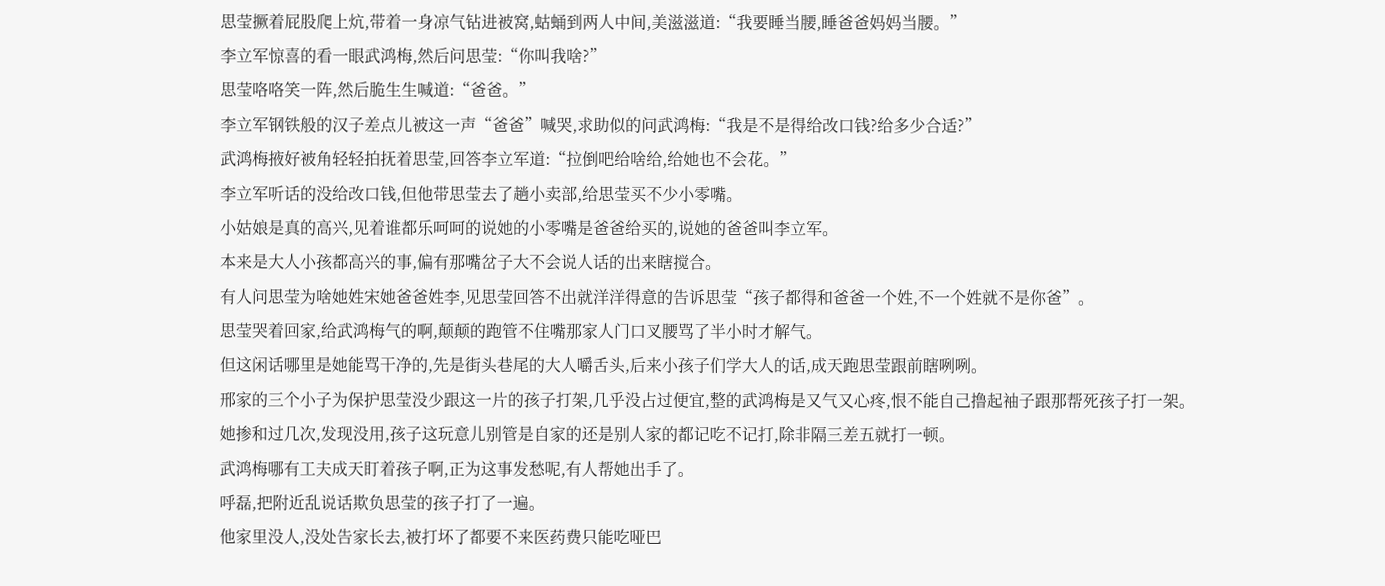思莹撅着屁股爬上炕,带着一身凉气钻进被窝,蛄蛹到两人中间,美滋滋道:“我要睡当腰,睡爸爸妈妈当腰。”
李立军惊喜的看一眼武鸿梅,然后问思莹:“你叫我啥?”
思莹咯咯笑一阵,然后脆生生喊道:“爸爸。”
李立军钢铁般的汉子差点儿被这一声“爸爸”喊哭,求助似的问武鸿梅:“我是不是得给改口钱?给多少合适?”
武鸿梅掖好被角轻轻拍抚着思莹,回答李立军道:“拉倒吧给啥给,给她也不会花。”
李立军听话的没给改口钱,但他带思莹去了趟小卖部,给思莹买不少小零嘴。
小姑娘是真的高兴,见着谁都乐呵呵的说她的小零嘴是爸爸给买的,说她的爸爸叫李立军。
本来是大人小孩都高兴的事,偏有那嘴岔子大不会说人话的出来瞎搅合。
有人问思莹为啥她姓宋她爸爸姓李,见思莹回答不出就洋洋得意的告诉思莹“孩子都得和爸爸一个姓,不一个姓就不是你爸”。
思莹哭着回家,给武鸿梅气的啊,颠颠的跑管不住嘴那家人门口叉腰骂了半小时才解气。
但这闲话哪里是她能骂干净的,先是街头巷尾的大人嚼舌头,后来小孩子们学大人的话,成天跑思莹跟前瞎咧咧。
邢家的三个小子为保护思莹没少跟这一片的孩子打架,几乎没占过便宜,整的武鸿梅是又气又心疼,恨不能自己撸起袖子跟那帮死孩子打一架。
她掺和过几次,发现没用,孩子这玩意儿别管是自家的还是别人家的都记吃不记打,除非隔三差五就打一顿。
武鸿梅哪有工夫成天盯着孩子啊,正为这事发愁呢,有人帮她出手了。
呼磊,把附近乱说话欺负思莹的孩子打了一遍。
他家里没人,没处告家长去,被打坏了都要不来医药费只能吃哑巴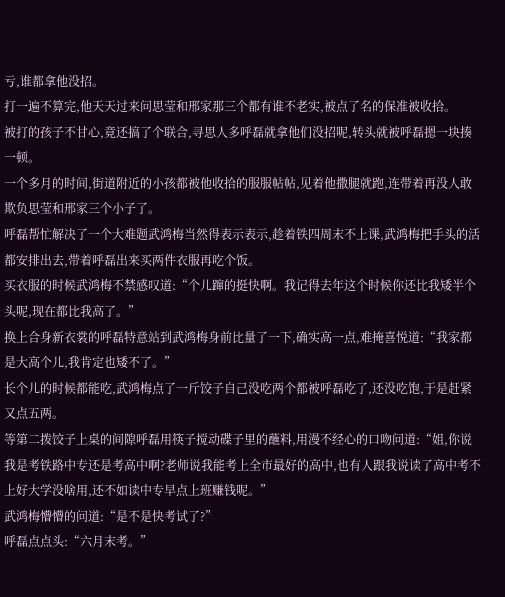亏,谁都拿他没招。
打一遍不算完,他天天过来问思莹和邢家那三个都有谁不老实,被点了名的保准被收拾。
被打的孩子不甘心,竟还搞了个联合,寻思人多呼磊就拿他们没招呢,转头就被呼磊摁一块揍一顿。
一个多月的时间,街道附近的小孩都被他收拾的服服帖帖,见着他撒腿就跑,连带着再没人敢欺负思莹和邢家三个小子了。
呼磊帮忙解决了一个大难题武鸿梅当然得表示表示,趁着铁四周末不上课,武鸿梅把手头的活都安排出去,带着呼磊出来买两件衣服再吃个饭。
买衣服的时候武鸿梅不禁感叹道:“个儿蹿的挺快啊。我记得去年这个时候你还比我矮半个头呢,现在都比我高了。”
换上合身新衣裳的呼磊特意站到武鸿梅身前比量了一下,确实高一点,难掩喜悦道:“我家都是大高个儿,我肯定也矮不了。”
长个儿的时候都能吃,武鸿梅点了一斤饺子自己没吃两个都被呼磊吃了,还没吃饱,于是赶紧又点五两。
等第二拨饺子上桌的间隙呼磊用筷子搅动碟子里的蘸料,用漫不经心的口吻问道:“姐,你说我是考铁路中专还是考高中啊?老师说我能考上全市最好的高中,也有人跟我说读了高中考不上好大学没啥用,还不如读中专早点上班赚钱呢。”
武鸿梅懵懵的问道:“是不是快考试了?”
呼磊点点头:“六月末考。”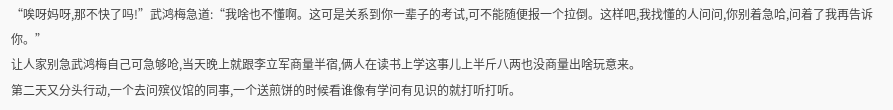“唉呀妈呀,那不快了吗!”武鸿梅急道:“我啥也不懂啊。这可是关系到你一辈子的考试,可不能随便报一个拉倒。这样吧,我找懂的人问问,你别着急哈,问着了我再告诉你。”
让人家别急武鸿梅自己可急够呛,当天晚上就跟李立军商量半宿,俩人在读书上学这事儿上半斤八两也没商量出啥玩意来。
第二天又分头行动,一个去问殡仪馆的同事,一个送煎饼的时候看谁像有学问有见识的就打听打听。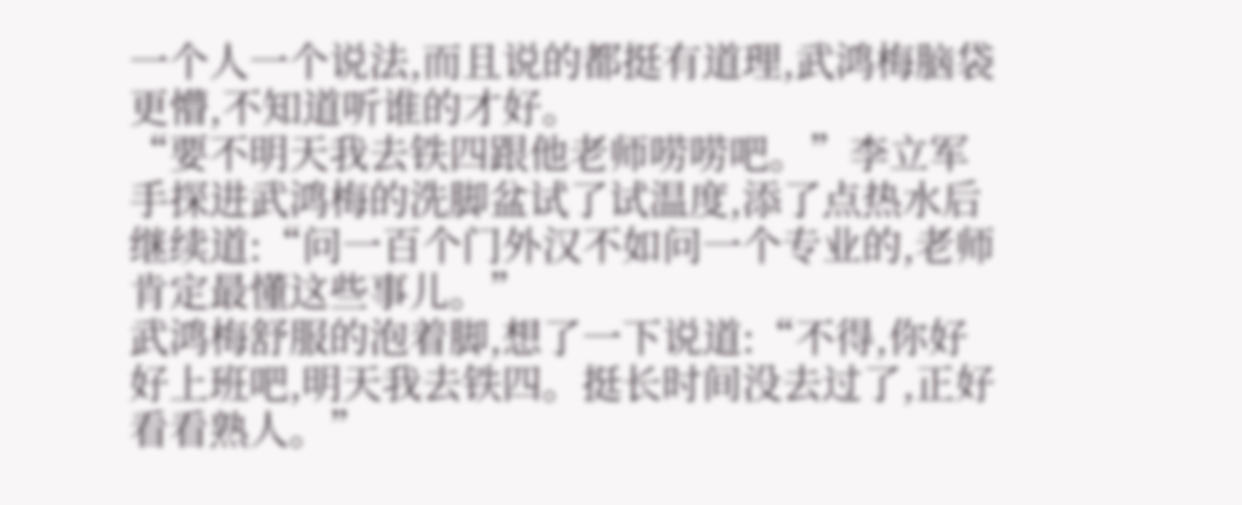一个人一个说法,而且说的都挺有道理,武鸿梅脑袋更懵,不知道听谁的才好。
“要不明天我去铁四跟他老师唠唠吧。”李立军手探进武鸿梅的洗脚盆试了试温度,添了点热水后继续道:“问一百个门外汉不如问一个专业的,老师肯定最懂这些事儿。”
武鸿梅舒服的泡着脚,想了一下说道:“不得,你好好上班吧,明天我去铁四。挺长时间没去过了,正好看看熟人。”